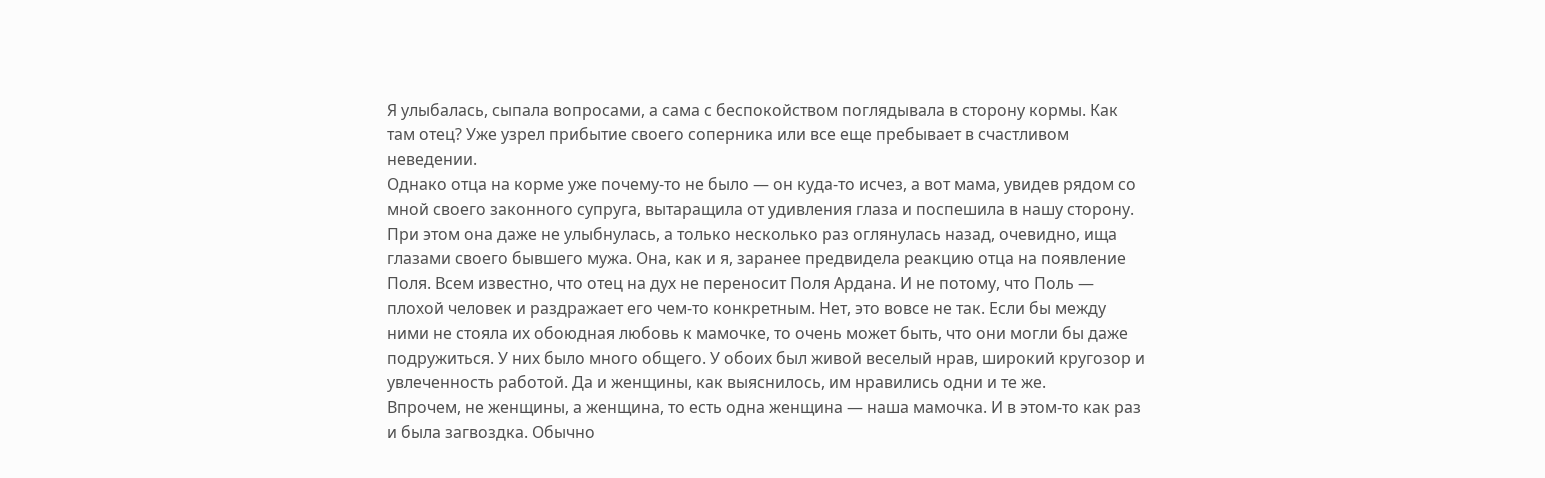Я улыбалась, сыпала вопросами, а сама с беспокойством поглядывала в сторону кормы. Как там отец? Уже узрел прибытие своего соперника или все еще пребывает в счастливом неведении.
Однако отца на корме уже почему-то не было — он куда-то исчез, а вот мама, увидев рядом со мной своего законного супруга, вытаращила от удивления глаза и поспешила в нашу сторону. При этом она даже не улыбнулась, а только несколько раз оглянулась назад, очевидно, ища глазами своего бывшего мужа. Она, как и я, заранее предвидела реакцию отца на появление Поля. Всем известно, что отец на дух не переносит Поля Ардана. И не потому, что Поль — плохой человек и раздражает его чем-то конкретным. Нет, это вовсе не так. Если бы между ними не стояла их обоюдная любовь к мамочке, то очень может быть, что они могли бы даже подружиться. У них было много общего. У обоих был живой веселый нрав, широкий кругозор и увлеченность работой. Да и женщины, как выяснилось, им нравились одни и те же.
Впрочем, не женщины, а женщина, то есть одна женщина — наша мамочка. И в этом-то как раз и была загвоздка. Обычно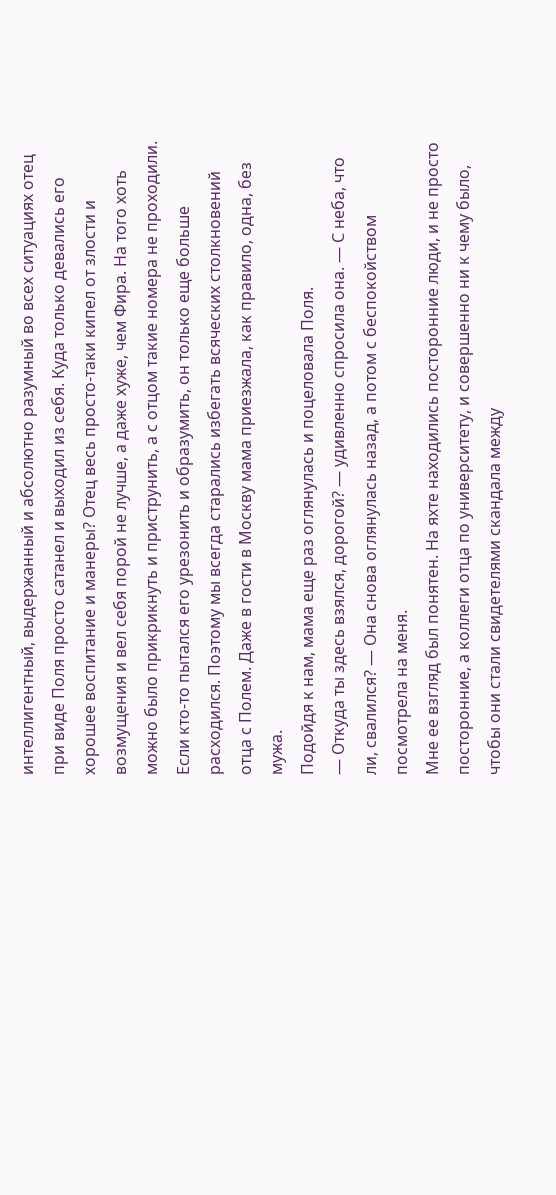интеллигентный, выдержанный и абсолютно разумный во всех ситуациях отец при виде Поля просто сатанел и выходил из себя. Куда только девались его хорошее воспитание и манеры? Отец весь просто-таки кипел от злости и возмущения и вел себя порой не лучше, а даже хуже, чем Фира. На того хоть можно было прикрикнуть и приструнить, а с отцом такие номера не проходили. Если кто-то пытался его урезонить и образумить, он только еще больше расходился. Поэтому мы всегда старались избегать всяческих столкновений отца с Полем. Даже в гости в Москву мама приезжала, как правило, одна, без мужа.
Подойдя к нам, мама еще раз оглянулась и поцеловала Поля.
— Откуда ты здесь взялся, дорогой? — удивленно спросила она. — С неба, что ли, свалился? — Она снова оглянулась назад, а потом с беспокойством посмотрела на меня.
Мне ее взгляд был понятен. На яхте находились посторонние люди, и не просто посторонние, а коллеги отца по университету, и совершенно ни к чему было, чтобы они стали свидетелями скандала между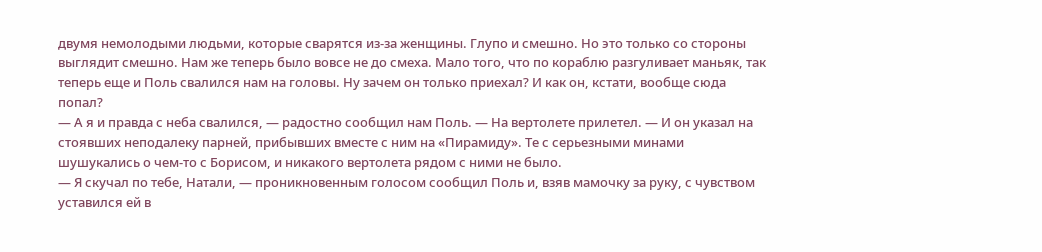двумя немолодыми людьми, которые сварятся из-за женщины. Глупо и смешно. Но это только со стороны выглядит смешно. Нам же теперь было вовсе не до смеха. Мало того, что по кораблю разгуливает маньяк, так теперь еще и Поль свалился нам на головы. Ну зачем он только приехал? И как он, кстати, вообще сюда попал?
— А я и правда с неба свалился, — радостно сообщил нам Поль. — На вертолете прилетел. — И он указал на стоявших неподалеку парней, прибывших вместе с ним на «Пирамиду». Те с серьезными минами шушукались о чем-то с Борисом, и никакого вертолета рядом с ними не было.
— Я скучал по тебе, Натали, — проникновенным голосом сообщил Поль и, взяв мамочку за руку, с чувством уставился ей в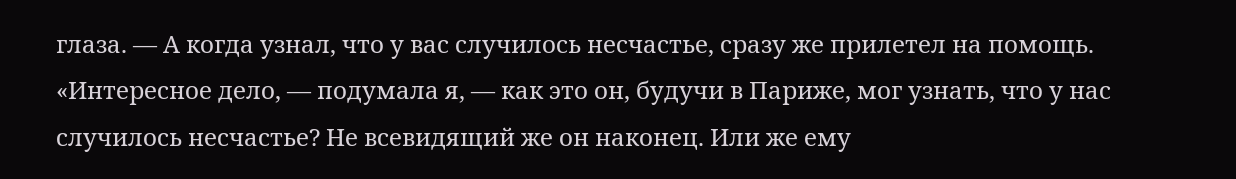глаза. — А когда узнал, что у вас случилось несчастье, сразу же прилетел на помощь.
«Интересное дело, — подумала я, — как это он, будучи в Париже, мог узнать, что у нас случилось несчастье? Не всевидящий же он наконец. Или же ему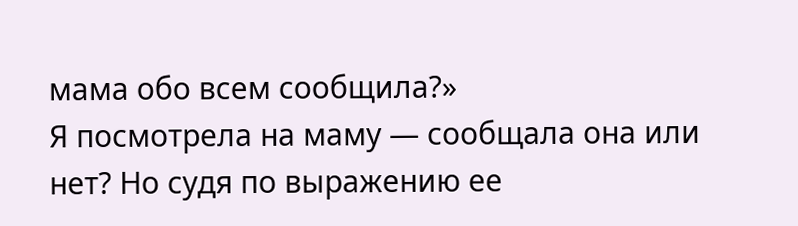мама обо всем сообщила?»
Я посмотрела на маму — сообщала она или нет? Но судя по выражению ее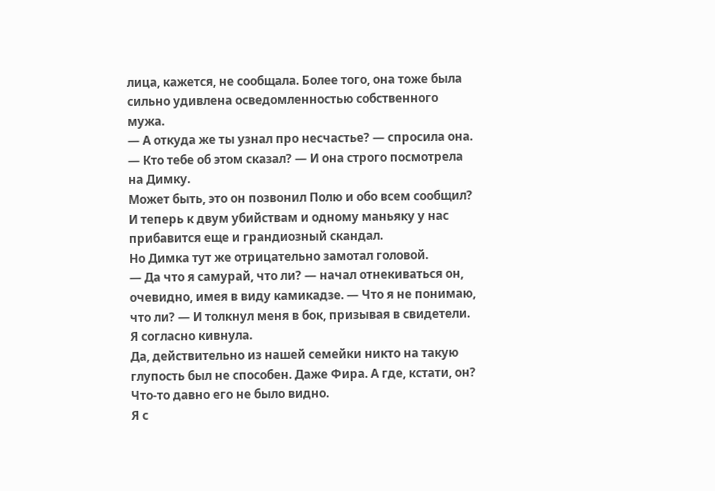лица, кажется, не сообщала. Более того, она тоже была сильно удивлена осведомленностью собственного мужа.
— А откуда же ты узнал про несчастье? — спросила она. — Кто тебе об этом сказал? — И она строго посмотрела на Димку.
Может быть, это он позвонил Полю и обо всем сообщил? И теперь к двум убийствам и одному маньяку у нас прибавится еще и грандиозный скандал.
Но Димка тут же отрицательно замотал головой.
— Да что я самурай, что ли? — начал отнекиваться он, очевидно, имея в виду камикадзе. — Что я не понимаю, что ли? — И толкнул меня в бок, призывая в свидетели.
Я согласно кивнула.
Да, действительно из нашей семейки никто на такую глупость был не способен. Даже Фира. А где, кстати, он? Что-то давно его не было видно.
Я с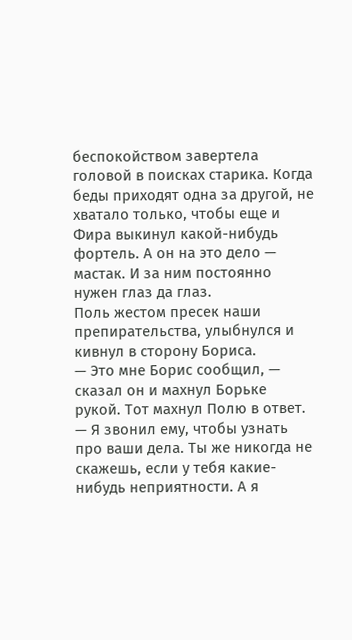беспокойством завертела головой в поисках старика. Когда беды приходят одна за другой, не хватало только, чтобы еще и Фира выкинул какой-нибудь фортель. А он на это дело — мастак. И за ним постоянно нужен глаз да глаз.
Поль жестом пресек наши препирательства, улыбнулся и кивнул в сторону Бориса.
— Это мне Борис сообщил, — сказал он и махнул Борьке рукой. Тот махнул Полю в ответ. — Я звонил ему, чтобы узнать про ваши дела. Ты же никогда не скажешь, если у тебя какие-нибудь неприятности. А я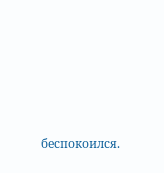беспокоился.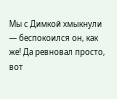Мы с Димкой хмыкнули — беспокоился он, как же! Да ревновал просто, вот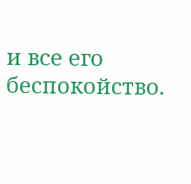и все его беспокойство.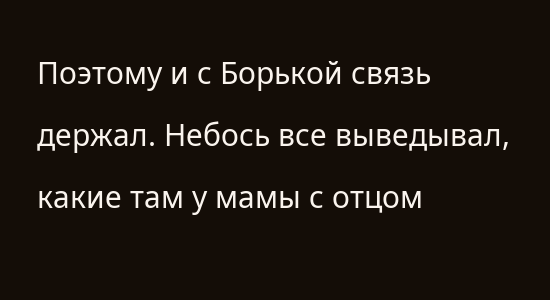Поэтому и с Борькой связь держал. Небось все выведывал, какие там у мамы с отцом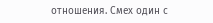отношения. Смех один с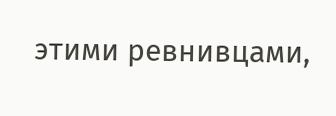этими ревнивцами,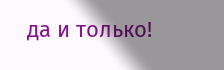да и только!